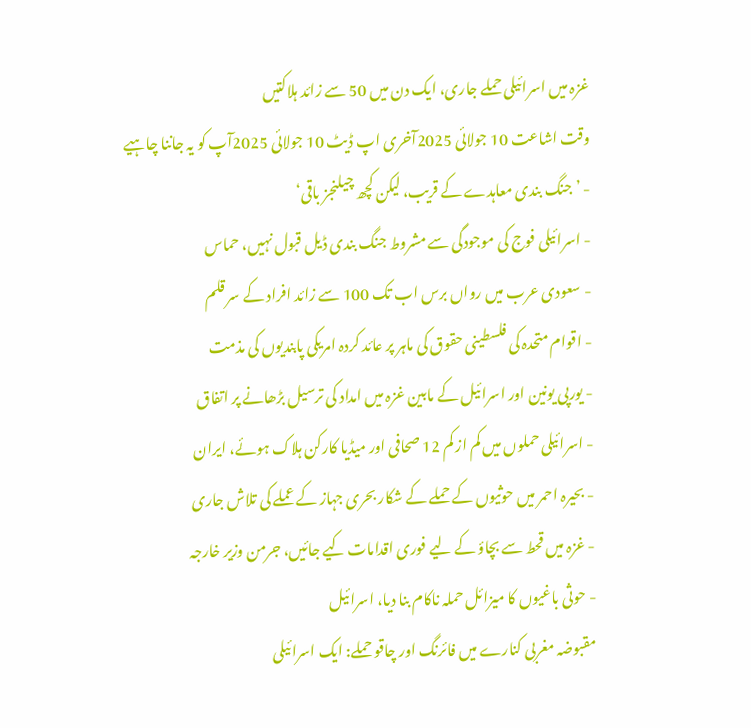غزہ میں اسرائیلی حملے جاری، ایک دن میں 50 سے زائد ہلاکتیں
وقت اشاعت 10 جولائی 2025آخری اپ ڈیٹ 10 جولائی 2025آپ کو یہ جاننا چاہیے
- ’جنگ بندی معاہدے کے قریب، لیکن کچھ چیلنجز باقی‘
- اسرائیلی فوج کی موجودگی سے مشروط جنگ بندی ڈیل قبول نہیں، حماس
- سعودی عرب میں رواں برس اب تک 100 سے زائد افراد کے سر قلم
- اقوام متحدہ کی فلسطینی حقوق کی ماہر پر عائد کردہ امریکی پابندیوں کی مذمت
- یورپی یونین اور اسرائیل کے مابین غزہ میں امداد کی ترسیل بڑھانے پر اتفاق
- اسرائیلی حملوں میں کم از کم 12 صحافی اور میڈیا کارکن ہلاک ہوئے، ایران
- بحیرہ احمر میں حوثیوں کے حملے کے شکار بحری جہاز کے عملے کی تلاش جاری
- غزہ میں قحط سے بچاؤ کے لیے فوری اقدامات کیے جائیں، جرمن وزیر خارجہ
- حوثی باغیوں کا میزائل حملہ ناکام بنا دیا، اسرائیل
مقبوضہ مغربی کنارے میں فائرنگ اور چاقو حملے: ایک اسرائیلی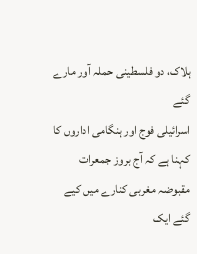ہلاک، دو فلسطینی حملہ آور مارے گئے
اسرائیلی فوج اور ہنگامی اداروں کا کہنا ہے کہ آج بروز جمعرات مقبوضہ مغربی کنارے میں کیے گئے ایک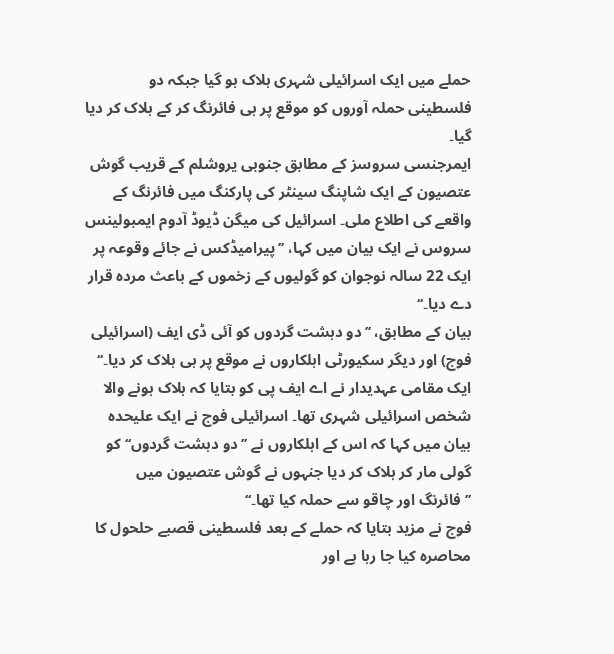حملے میں ایک اسرائیلی شہری ہلاک ہو گیا جبکہ دو فلسطینی حملہ آوروں کو موقع پر ہی فائرنگ کر کے ہلاک کر دیا گیا۔
ایمرجنسی سروسز کے مطابق جنوبی یروشلم کے قریب گوش عتصیون کے ایک شاپنگ سینٹر کی پارکنگ میں فائرنگ کے واقعے کی اطلاع ملی۔ اسرائیل کی میگن ڈیوڈ آدوم ایمبولینس سروس نے ایک بیان میں کہا، ’’پیرامیڈکس نے جائے وقوعہ پر ایک 22 سالہ نوجوان کو گولیوں کے زخموں کے باعث مردہ قرار دے دیا۔‘‘
بیان کے مطابق، ’’دو دہشت گردوں کو آئی ڈی ایف (اسرائیلی فوج) اور دیگر سکیورٹی اہلکاروں نے موقع پر ہی ہلاک کر دیا۔‘‘
ایک مقامی عہدیدار نے اے ایف پی کو بتایا کہ ہلاک ہونے والا شخص اسرائیلی شہری تھا۔ اسرائیلی فوج نے ایک علیحدہ بیان میں کہا کہ اس کے اہلکاروں نے ’’دو دہشت گردوں‘‘ کو گولی مار کر ہلاک کر دیا جنہوں نے گوش عتصیون میں ’’فائرنگ اور چاقو سے حملہ کیا تھا۔‘‘
فوج نے مزید بتایا کہ حملے کے بعد فلسطینی قصبے حلحول کا محاصرہ کیا جا رہا ہے اور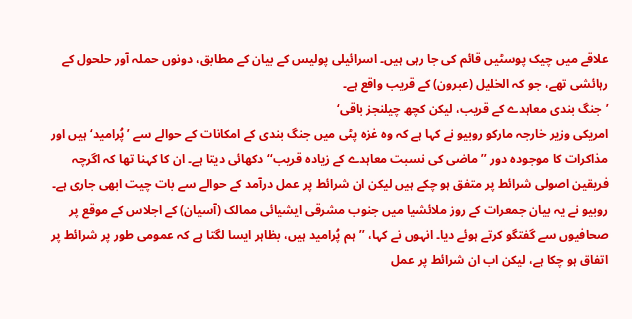علاقے میں چیک پوسٹیں قائم کی جا رہی ہیں۔ اسرائیلی پولیس کے بیان کے مطابق، دونوں حملہ آور حلحول کے رہائشی تھے، جو کہ الخلیل (عبرون) کے قریب واقع ہے۔
’جنگ بندی معاہدے کے قریب، لیکن کچھ چیلنجز باقی‘
امریکی وزیر خارجہ مارکو روبیو نے کہا ہے کہ وہ غزہ پٹی میں جنگ بندی کے امکانات کے حوالے سے ’پُرامید‘ ہیں اور مذاکرات کا موجودہ دور ’’ماضی کی نسبت معاہدے کے زیادہ قریب‘‘ دکھائی دیتا ہے۔ ان کا کہنا تھا کہ اگرچہ فریقین اصولی شرائط پر متفق ہو چکے ہیں لیکن ان شرائط پر عمل درآمد کے حوالے سے بات چیت ابھی جاری ہے۔
روبیو نے یہ بیان جمعرات کے روز ملائشیا میں جنوب مشرقی ایشیائی ممالک (آسیان) کے اجلاس کے موقع پر صحافیوں سے گفتگو کرتے ہوئے دیا۔ انہوں نے کہا، ’’ہم پُرامید ہیں، بظاہر ایسا لگتا ہے کہ عمومی طور پر شرائط پر اتفاق ہو چکا ہے، لیکن اب ان شرائط پر عمل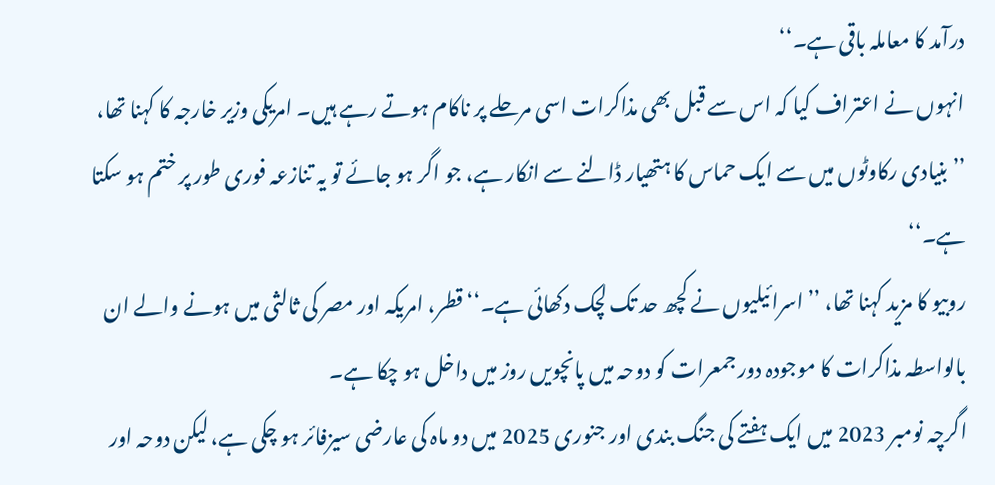درآمد کا معاملہ باقی ہے۔‘‘
انہوں نے اعتراف کیا کہ اس سے قبل بھی مذاکرات اسی مرحلے پر ناکام ہوتے رہے ہیں۔ امریکی وزیر خارجہ کا کہنا تھا، ’’بنیادی رکاوٹوں میں سے ایک حماس کا ہتھیار ڈالنے سے انکار ہے، جو اگر ہو جائے تو یہ تنازعہ فوری طور پر ختم ہو سکتا ہے۔‘‘
روبیو کا مزید کہنا تھا، ’’اسرائیلیوں نے کچھ حد تک لچک دکھائی ہے۔‘‘ قطر، امریکہ اور مصر کی ثالثی میں ہونے والے ان بالواسطہ مذاکرات کا موجودہ دور جمعرات کو دوحہ میں پانچویں روز میں داخل ہو چکا ہے۔
اگرچہ نومبر 2023 میں ایک ہفتے کی جنگ بندی اور جنوری 2025 میں دو ماہ کی عارضی سیزفائر ہو چکی ہے، لیکن دوحہ اور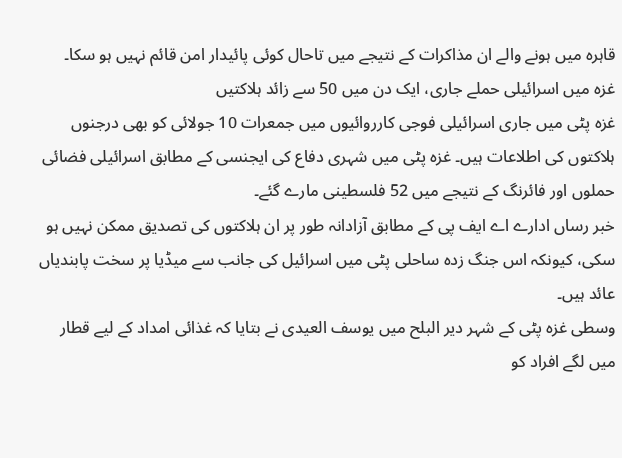قاہرہ میں ہونے والے ان مذاکرات کے نتیجے میں تاحال کوئی پائیدار امن قائم نہیں ہو سکا۔
غزہ میں اسرائیلی حملے جاری، ایک دن میں 50 سے زائد ہلاکتیں
غزہ پٹی میں جاری اسرائیلی فوجی کارروائیوں میں جمعرات 10 جولائی کو بھی درجنوں ہلاکتوں کی اطلاعات ہیں۔ غزہ پٹی میں شہری دفاع کی ایجنسی کے مطابق اسرائیلی فضائی حملوں اور فائرنگ کے نتیجے میں 52 فلسطینی مارے گئے۔
خبر رساں ادارے اے ایف پی کے مطابق آزادانہ طور پر ان ہلاکتوں کی تصدیق ممکن نہیں ہو سکی، کیونکہ اس جنگ زدہ ساحلی پٹی میں اسرائیل کی جانب سے میڈیا پر سخت پابندیاں عائد ہیں۔
وسطی غزہ پٹی کے شہر دیر البلح میں یوسف العیدی نے بتایا کہ غذائی امداد کے لیے قطار میں لگے افراد کو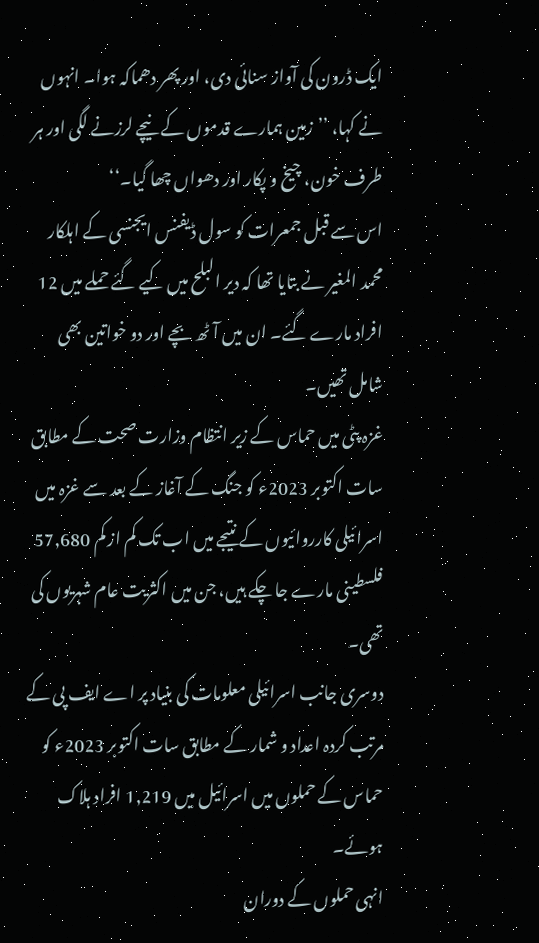ایک ڈرون کی آواز سنائی دی، اور پھر دھماکہ ہوا۔ انہوں نے کہا، ’’زمین ہمارے قدموں کے نیچے لرزنے لگی اور ہر طرف خون، چیخ و پکار اور دھواں چھا گیا۔‘‘
اس سے قبل جمعرات کو سول ڈیفنس ایجنسی کے اہلکار محمد المغیر نے بتایا تھا کہ دیر البلح میں کیے گئے حملے میں 12 افراد مارے گئے۔ ان میں آٹھ بچے اور دو خواتین بھی شامل تھیں۔
غزہ پٹی میں حماس کے زیر انتظام وزارت صحت کے مطابق سات اکتوبر 2023ء کو جنگ کے آغاز کے بعد سے غزہ میں اسرائیلی کارروائیوں کے نتیجے میں اب تک کم از کم 57,680 فلسطینی مارے جا چکے ہیں، جن میں اکثریت عام شہریوں کی تھی۔
دوسری جانب اسرائیلی معلومات کی بنیاد پر اے ایف پی کے مرتب کردہ اعداد و شمار کے مطابق سات اکتوبر 2023ء کو حماس کے حملوں میں اسرائیل میں 1,219 افراد ہلاک ہوئے۔
انہی حملوں کے دوران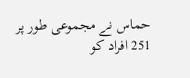حماس نے مجموعی طور پر 251 افراد کو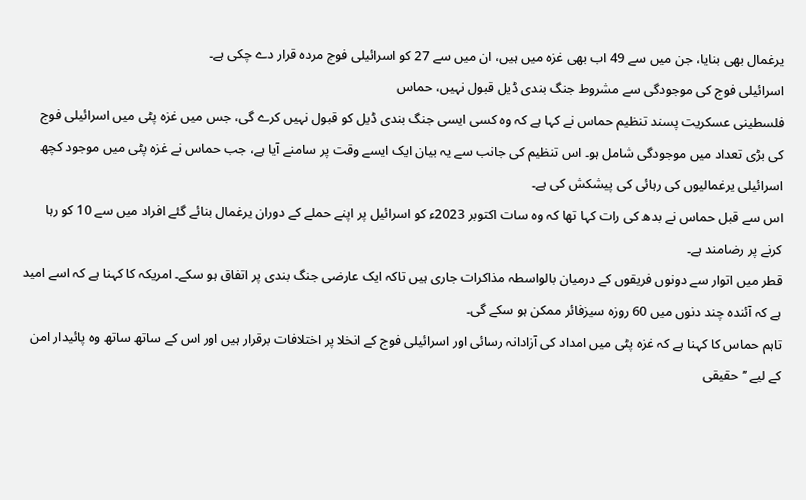یرغمال بھی بنایا، جن میں سے 49 اب بھی غزہ میں ہیں، ان میں سے 27 کو اسرائیلی فوج مردہ قرار دے چکی ہے۔
اسرائیلی فوج کی موجودگی سے مشروط جنگ بندی ڈیل قبول نہیں، حماس
فلسطینی عسکریت پسند تنظیم حماس نے کہا ہے کہ وہ کسی ایسی جنگ بندی ڈیل کو قبول نہیں کرے گی، جس میں غزہ پٹی میں اسرائیلی فوج کی بڑی تعداد میں موجودگی شامل ہو۔ اس تنظیم کی جانب سے یہ بیان ایک ایسے وقت پر سامنے آیا ہے، جب حماس نے غزہ پٹی میں موجود کچھ اسرائیلی یرغمالیوں کی رہائی کی پیشکش کی ہے۔
اس سے قبل حماس نے بدھ کی رات کہا تھا کہ وہ سات اکتوبر 2023ء کو اسرائیل پر اپنے حملے کے دوران یرغمال بنائے گئے افراد میں سے 10 کو رہا کرنے پر رضامند ہے۔
قطر میں اتوار سے دونوں فریقوں کے درمیان بالواسطہ مذاکرات جاری ہیں تاکہ ایک عارضی جنگ بندی پر اتفاق ہو سکے۔ امریکہ کا کہنا ہے کہ اسے امید ہے کہ آئندہ چند دنوں میں 60 روزہ سیزفائر ممکن ہو سکے گی۔
تاہم حماس کا کہنا ہے کہ غزہ پٹی میں امداد کی آزادانہ رسائی اور اسرائیلی فوج کے انخلا پر اختلافات برقرار ہیں اور اس کے ساتھ ساتھ وہ پائیدار امن کے لیے ’’حقیقی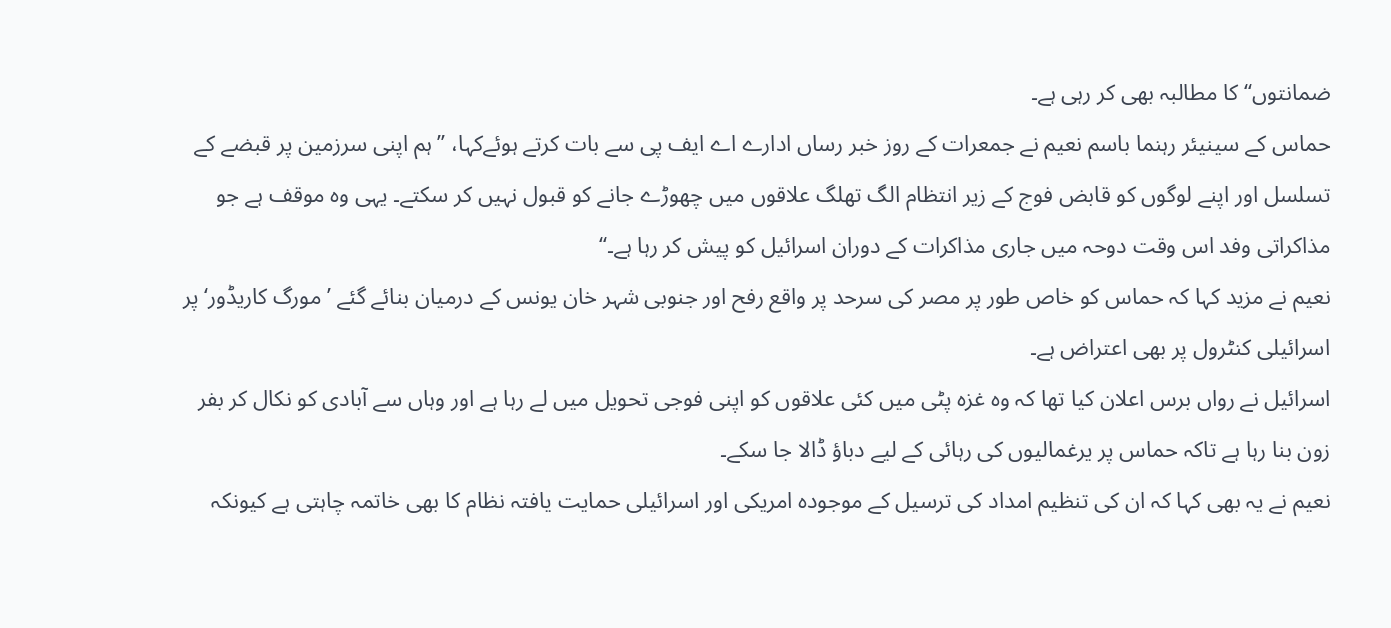ضمانتوں‘‘ کا مطالبہ بھی کر رہی ہے۔
حماس کے سینیئر رہنما باسم نعیم نے جمعرات کے روز خبر رساں ادارے اے ایف پی سے بات کرتے ہوئےکہا، ’’ہم اپنی سرزمین پر قبضے کے تسلسل اور اپنے لوگوں کو قابض فوج کے زیر انتظام الگ تھلگ علاقوں میں چھوڑے جانے کو قبول نہیں کر سکتے۔ یہی وہ موقف ہے جو مذاکراتی وفد اس وقت دوحہ میں جاری مذاکرات کے دوران اسرائیل کو پیش کر رہا ہے۔‘‘
نعیم نے مزید کہا کہ حماس کو خاص طور پر مصر کی سرحد پر واقع رفح اور جنوبی شہر خان یونس کے درمیان بنائے گئے ’مورگ کاریڈور‘ پر اسرائیلی کنٹرول پر بھی اعتراض ہے۔
اسرائیل نے رواں برس اعلان کیا تھا کہ وہ غزہ پٹی میں کئی علاقوں کو اپنی فوجی تحویل میں لے رہا ہے اور وہاں سے آبادی کو نکال کر بفر زون بنا رہا ہے تاکہ حماس پر یرغمالیوں کی رہائی کے لیے دباؤ ڈالا جا سکے۔
نعیم نے یہ بھی کہا کہ ان کی تنظیم امداد کی ترسیل کے موجودہ امریکی اور اسرائیلی حمایت یافتہ نظام کا بھی خاتمہ چاہتی ہے کیونکہ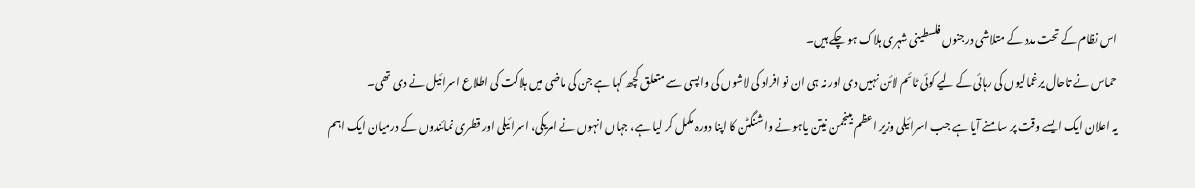اس نظام کے تحت مدد کے متلاشی درجنوں فلسطینی شہری ہلاک ہو چکے ہیں۔
حماس نے تاحال یرغمالیوں کی رہائی کے لیے کوئی ٹائم لائن نہیں دی اور نہ ہی ان نو افراد کی لاشوں کی واپسی سے متعلق کچھ کہا ہے جن کی ماضی میں ہلاکت کی اطلاع اسرائیل نے دی تھی۔
یہ اعلان ایک ایسے وقت پر سامنے آیا ہے جب اسرائیلی وزیر اعظم بینجمن نیتن یاہو نے واشنگٹن کا اپنا دورہ مکمل کر لیا ہے، جہاں انہوں نے امریکی، اسرائیلی اور قطری نمائندوں کے درمیان ایک اہم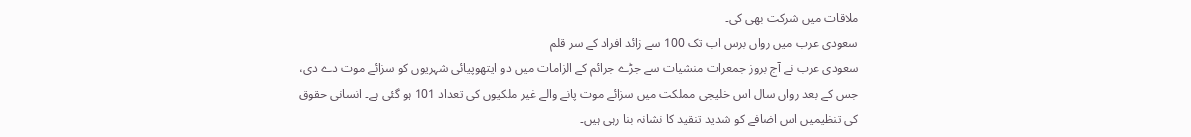ملاقات میں شرکت بھی کی۔
سعودی عرب میں رواں برس اب تک 100 سے زائد افراد کے سر قلم
سعودی عرب نے آج بروز جمعرات منشیات سے جڑے جرائم کے الزامات میں دو ایتھوپیائی شہریوں کو سزائے موت دے دی، جس کے بعد رواں سال اس خلیجی مملکت میں سزائے موت پانے والے غیر ملکیوں کی تعداد 101 ہو گئی ہے۔ انسانی حقوق کی تنظیمیں اس اضافے کو شدید تنقید کا نشانہ بنا رہی ہیں۔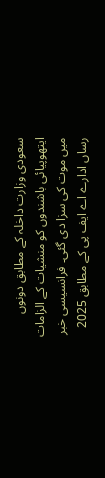سعودی وزارت داخلہ کے مطابق دونوں ایتھوپیائی باشندوں کو منشیات کے الزامات میں موت کی سزا دی گئی۔ فرانسیسی خبر رساں ادارے اے ایف پی کے مطابق 2025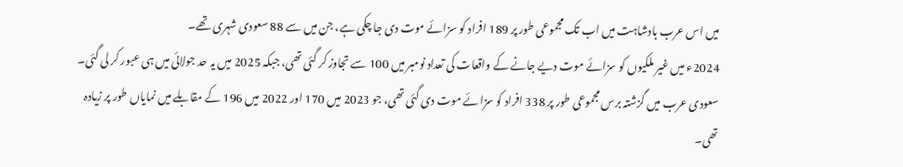میں اس عرب بادشاہت میں اب تک مجموعی طور پر 189 افراد کو سزائے موت دی جا چکی ہے، جن میں سے 88 سعودی شہری تھے۔
2024ء میں غیر ملکیوں کو سزائے موت دیے جانے کے واقعات کی تعداد نومبر میں 100 سے تجاوز کر گئی تھی، جبکہ 2025 میں یہ حد جولائی میں ہی عبور کر لی گئی۔ سعودی عرب میں گزشتہ برس مجموعی طور پر 338 افراد کو سزائے موت دی گئی تھی، جو 2023 میں 170 اور 2022 میں 196 کے مقابلے میں نمایاں طور پر زیادہ تھی۔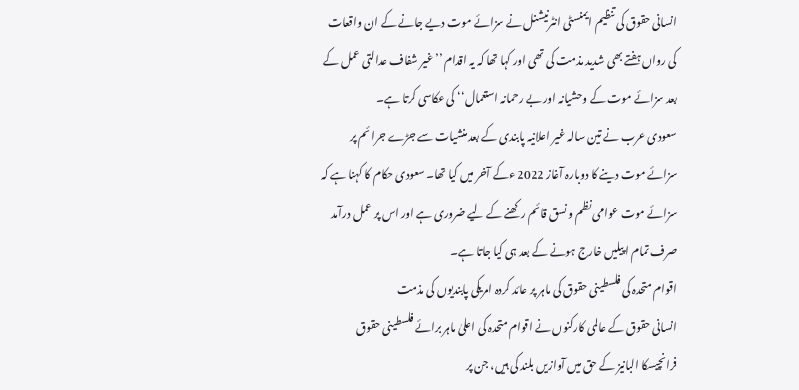انسانی حقوق کی تنظیم ایمنسٹی انٹرنیشنل نے سزائے موت دیے جانے کے ان واقعات کی رواں ہفتے بھی شدید مذمت کی تھی اور کہا تھا کہ یہ اقدام ’’غیر شفاف عدالتی عمل کے بعد سزائے موت کے وحشیانہ اور بے رحمانہ استعمال‘‘ کی عکاسی کرتا ہے۔
سعودی عرب نے تین سالہ غیر اعلانیہ پابندی کے بعد منشیات سے جڑے جرائم پر سزائے موت دینے کا دوبارہ آغاز 2022 ءکے آخر میں کیا تھا۔ سعودی حکام کا کہنا ہے کہ سزائے موت عوامی نظم و نسق قائم رکھنے کے لیے ضروری ہے اور اس پر عمل درآمد صرف تمام اپیلیں خارج ہونے کے بعد ہی کیا جاتا ہے۔
اقوام متحدہ کی فلسطینی حقوق کی ماہر پر عائد کردہ امریکی پابندیوں کی مذمت
انسانی حقوق کے عالمی کارکنوں نے اقوام متحدہ کی اعلیٰ ماہر برائے فلسطینی حقوق فرانچیسکا البانیز کے حق میں آوازیں بلند کی ہیں، جن پر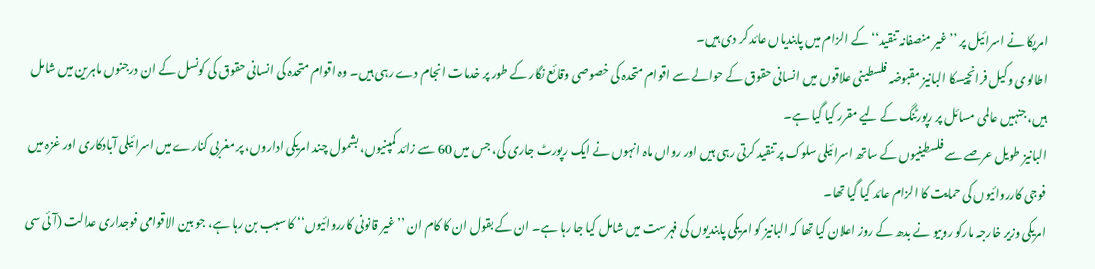امریکا نے اسرائیل پر ’’غیر منصفانہ تنقید‘‘ کے الزام میں پابندیاں عائد کر دی ہیں۔
اطالوی وکیل فرانچیسکا البانیز مقبوضہ فلسطینی علاقوں میں انسانی حقوق کے حوالے سے اقوام متحدہ کی خصوصی وقائع نگار کے طور پر خدمات انجام دے رہی ہیں۔ وہ اقوام متحدہ کی انسانی حقوق کی کونسل کے ان درجنوں ماہرین میں شامل ہیں، جنہیں عالمی مسائل پر رپورٹنگ کے لیے مقرر کیا گیا ہے۔
البانیز طویل عرصے سے فلسطینیوں کے ساتھ اسرائیلی سلوک پر تنقید کرتی رہی ہیں اور رواں ماہ انہوں نے ایک رپورٹ جاری کی، جس میں 60 سے زائد کمپنیوں، بشمول چند امریکی اداروں، پر مغربی کنارے میں اسرائیلی آبادکاری اور غزہ میں فوجی کارروائیوں کی حمایت کا الزام عائد کیا گیا تھا۔
امریکی وزیر خارجہ مارکو روبیو نے بدھ کے روز اعلان کیا تھا کہ البانیز کو امریکی پابندیوں کی فہرست میں شامل کیا جا رہا ہے۔ ان کے بقول ان کا کام ان ’’غیر قانونی کارروائیوں‘‘ کا سبب بن رہا ہے، جو بین الاقوامی فوجداری عدالت (آئی سی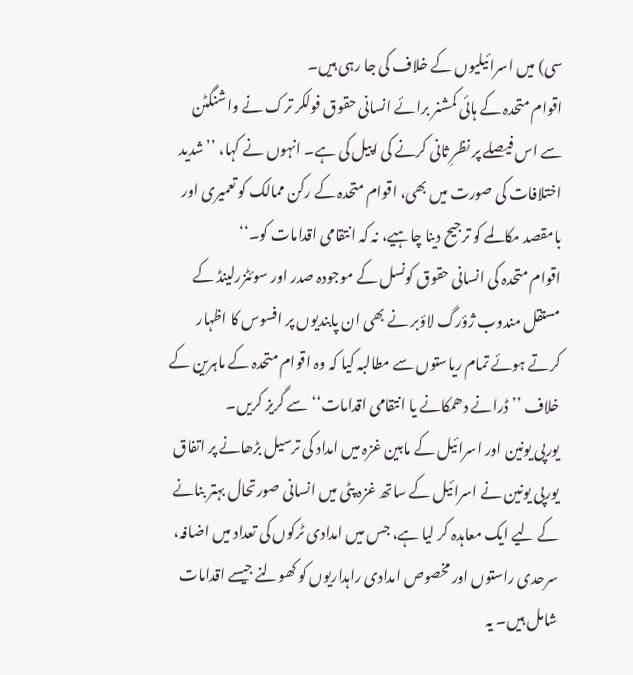سی) میں اسرائیلیوں کے خلاف کی جا رہی ہیں۔
اقوام متحدہ کے ہائی کمشنر برائے انسانی حقوق فولکر ترک نے واشنگٹن سے اس فیصلے پر نظرِ ثانی کرنے کی اپیل کی ہے۔ انہوں نے کہا، ’’شدید اختلافات کی صورت میں بھی، اقوام متحدہ کے رکن ممالک کو تعمیری اور بامقصد مکالمے کو ترجیح دینا چاہیے، نہ کہ انتقامی اقدامات کو۔‘‘
اقوام متحدہ کی انسانی حقوق کونسل کے موجودہ صدر اور سوئٹزرلینڈ کے مستقل مندوب ژؤرگ لاؤبر نے بھی ان پابندیوں پر افسوس کا اظہار کرتے ہوئے تمام ریاستوں سے مطالبہ کیا کہ وہ اقوام متحدہ کے ماہرین کے خلاف ’’ڈرانے دھمکانے یا انتقامی اقدامات‘‘سے گریز کریں۔
یورپی یونین اور اسرائیل کے مابین غزہ میں امداد کی ترسیل بڑھانے پر اتفاق
یورپی یونین نے اسرائیل کے ساتھ غزہ پٹی میں انسانی صورتحال بہتر بنانے کے لیے ایک معاہدہ کر لیا ہے، جس میں امدادی ٹرکوں کی تعداد میں اضافہ، سرحدی راستوں اور مخصوص امدادی راہداریوں کو کھولنے جیسے اقدامات شامل ہیں۔ یہ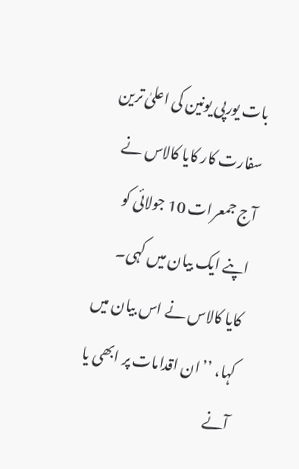بات یورپی یونین کی اعلیٰ ترین سفارت کار کایا کالاس نے آج جمعرات 10 جولائی کو اپنے ایک بیان میں کہی۔
کایا کالاس نے اس بیان میں کہا، ’’ان اقدامات پر ابھی یا آنے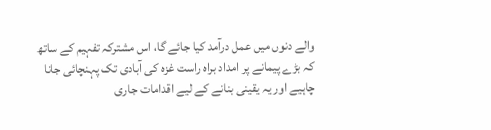والے دنوں میں عمل درآمد کیا جائے گا، اس مشترکہ تفہیم کے ساتھ کہ بڑے پیمانے پر امداد براہ راست غزہ کی آبادی تک پہنچائی جانا چاہیے اور یہ یقینی بنانے کے لیے اقدامات جاری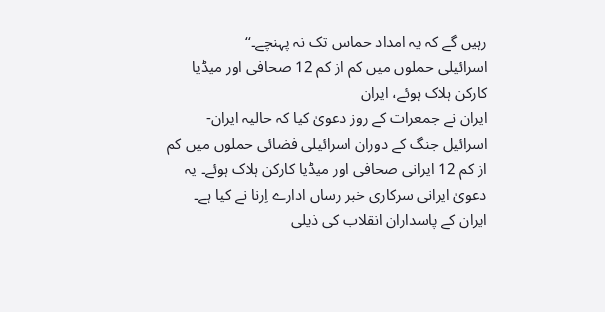رہیں گے کہ یہ امداد حماس تک نہ پہنچے۔‘‘
اسرائیلی حملوں میں کم از کم 12 صحافی اور میڈیا کارکن ہلاک ہوئے، ایران
ایران نے جمعرات کے روز دعویٰ کیا کہ حالیہ ایران-اسرائیل جنگ کے دوران اسرائیلی فضائی حملوں میں کم از کم 12 ایرانی صحافی اور میڈیا کارکن ہلاک ہوئے۔ یہ دعویٰ ایرانی سرکاری خبر رساں ادارے اِرنا نے کیا ہے۔
ایران کے پاسداران انقلاب کی ذیلی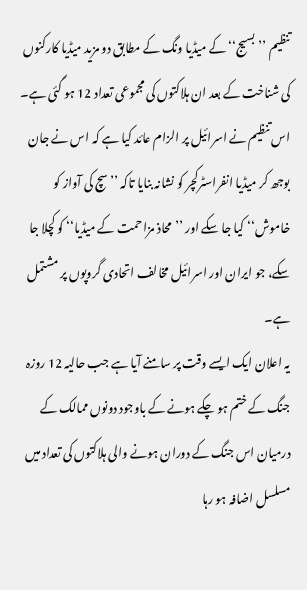تنظیم ’’بسیج‘‘ کے میڈیا ونگ کے مطابق دو مزید میڈیا کارکنوں کی شناخت کے بعد ان ہلاکتوں کی مجموعی تعداد 12 ہو گئی ہے۔ اس تنظیم نے اسرائیل پر الزام عائد کیا ہے کہ اس نے جان بوجھ کر میڈیا انفراسٹرکچر کو نشانہ بنایا تاکہ ’’سچ کی آواز کو خاموش‘‘ کیا جا سکے اور ’’محاذ مزاحمت کے میڈیا‘‘ کو کچلا جا سکے، جو ایران اور اسرائیل مخالف اتحادی گروپوں پر مشتمل ہے۔
یہ اعلان ایک ایسے وقت پر سامنے آیا ہے جب حالیہ 12 روزہ جنگ کے ختم ہو چکے ہونے کے باوجود دونوں ممالک کے درمیان اس جنگ کے دوران ہونے والی ہلاکتوں کی تعداد میں مسلسل اضافہ ہو رہا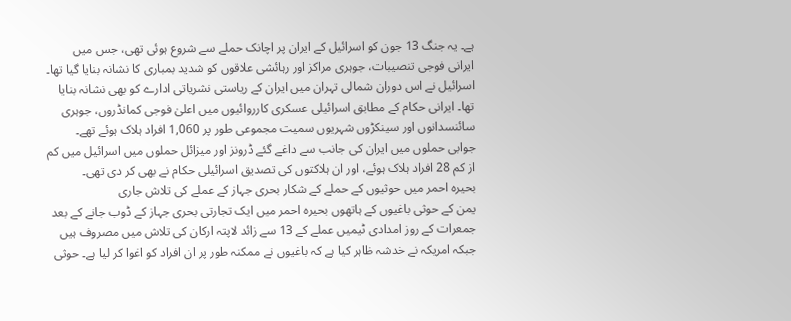ہے۔ یہ جنگ 13 جون کو اسرائیل کے ایران پر اچانک حملے سے شروع ہوئی تھی، جس میں ایرانی فوجی تنصیبات، جوہری مراکز اور رہائشی علاقوں کو شدید بمباری کا نشانہ بنایا گیا تھا۔
اسرائیل نے اس دوران شمالی تہران میں ایران کے ریاستی نشریاتی ادارے کو بھی نشانہ بنایا تھا۔ ایرانی حکام کے مطابق اسرائیلی عسکری کارروائیوں میں اعلیٰ فوجی کمانڈروں، جوہری سائنسدانوں اور سینکڑوں شہریوں سمیت مجموعی طور پر 1,060 افراد ہلاک ہوئے تھے۔
جوابی حملوں میں ایران کی جانب سے داغے گئے ڈرونز اور میزائل حملوں میں اسرائیل میں کم از کم 28 افراد ہلاک ہوئے، اور ان ہلاکتوں کی تصدیق اسرائیلی حکام نے بھی کر دی تھی۔
بحیرہ احمر میں حوثیوں کے حملے کے شکار بحری جہاز کے عملے کی تلاش جاری
یمن کے حوثی باغیوں کے ہاتھوں بحیرہ احمر میں ایک تجارتی بحری جہاز کے ڈوب جانے کے بعد جمعرات کے روز امدادی ٹیمیں عملے کے 13 سے زائد لاپتہ ارکان کی تلاش میں مصروف ہیں جبکہ امریکہ نے خدشہ ظاہر کیا ہے کہ باغیوں نے ممکنہ طور پر ان افراد کو اغوا کر لیا ہے۔ حوثی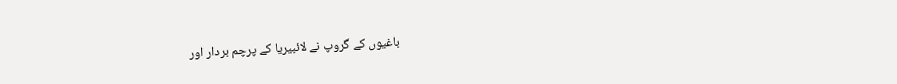باغیوں کے گروپ نے لائبیریا کے پرچم بردار اور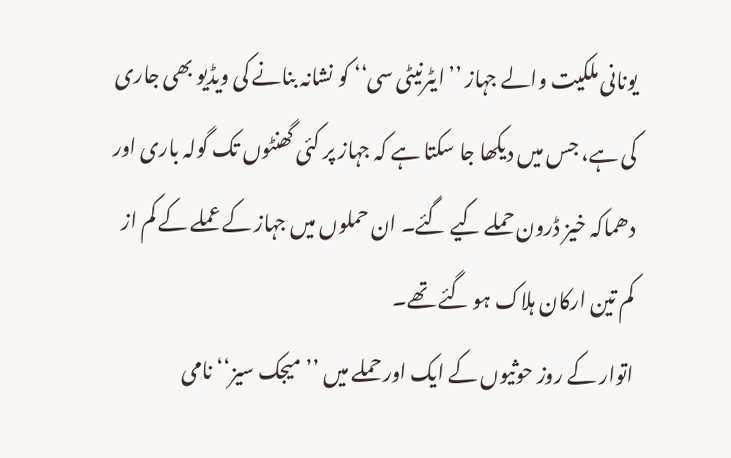یونانی ملکیت والے جہاز ’’ایٹرنیٹی سی‘‘ کو نشانہ بنانے کی ویڈیو بھی جاری کی ہے، جس میں دیکھا جا سکتا ہے کہ جہاز پر کئی گھنٹوں تک گولہ باری اور دھماکہ خیز ڈرون حملے کیے گئے۔ ان حملوں میں جہاز کے عملے کے کم از کم تین ارکان ہلاک ہو گئے تھے۔
اتوار کے روز حوثیوں کے ایک اور حملے میں ’’میجک سیز‘‘ نامی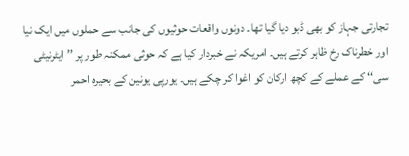تجارتی جہاز کو بھی ڈبو دیا گیا تھا۔ دونوں واقعات حوثیوں کی جانب سے حملوں میں ایک نیا اور خطرناک رخ ظاہر کرتے ہیں۔ امریکہ نے خبردار کیا ہے کہ حوثی ممکنہ طور پر ’’ایٹرنیٹی سی‘‘ کے عملے کے کچھ ارکان کو اغوا کر چکے ہیں۔ یورپی یونین کے بحیرہ احمر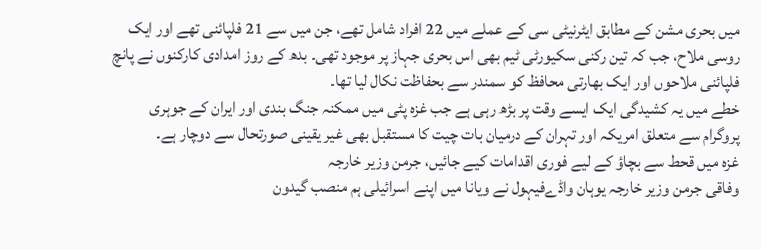میں بحری مشن کے مطابق ایٹرنیٹی سی کے عملے میں 22 افراد شامل تھے، جن میں سے 21 فلپائنی تھے اور ایک روسی ملاح، جب کہ تین رکنی سکیورٹی ٹیم بھی اس بحری جہاز پر موجود تھی۔ بدھ کے روز امدادی کارکنوں نے پانچ فلپائنی ملاحوں اور ایک بھارتی محافظ کو سمندر سے بحفاظت نکال لیا تھا۔
خطے میں یہ کشیدگی ایک ایسے وقت پر بڑھ رہی ہے جب غزہ پٹی میں ممکنہ جنگ بندی اور ایران کے جوہری پروگرام سے متعلق امریکہ اور تہران کے درمیان بات چیت کا مستقبل بھی غیر یقینی صورتحال سے دوچار ہے۔
غزہ میں قحط سے بچاؤ کے لیے فوری اقدامات کیے جائیں، جرمن وزیر خارجہ
وفاقی جرمن وزیر خارجہ یوہان واڈےفیہول نے ویانا میں اپنے اسرائیلی ہم منصب گیدون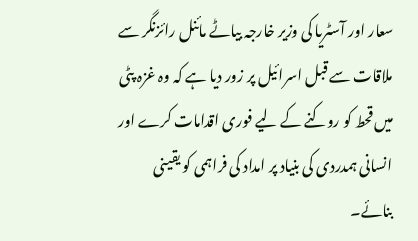سعار اور آسٹریا کی وزیر خارجہ بیاٹے مائنل رائزنگر سے ملاقات سے قبل اسرائیل پر زور دیا ہے کہ وہ غزہ پٹی میں قحط کو روکنے کے لیے فوری اقدامات کرے اور انسانی ہمدردی کی بنیاد پر امداد کی فراہمی کو یقینی بنائے۔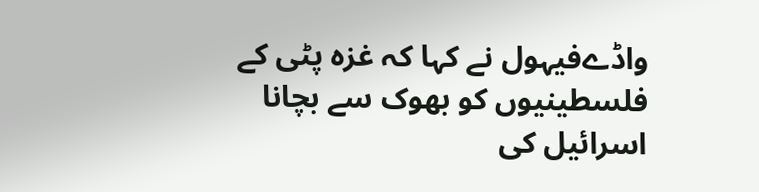واڈےفیہول نے کہا کہ غزہ پٹی کے فلسطینیوں کو بھوک سے بچانا اسرائیل کی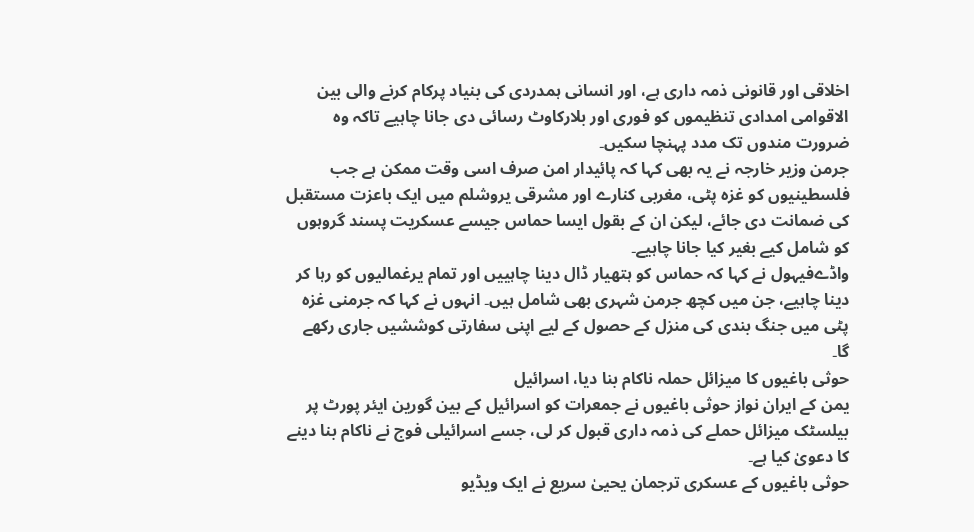اخلاقی اور قانونی ذمہ داری ہے، اور انسانی ہمدردی کی بنیاد پرکام کرنے والی بین الاقوامی امدادی تنظیموں کو فوری اور بلارکاوٹ رسائی دی جانا چاہیے تاکہ وہ ضرورت مندوں تک مدد پہنچا سکیں۔
جرمن وزیر خارجہ نے یہ بھی کہا کہ پائیدار امن صرف اسی وقت ممکن ہے جب فلسطینیوں کو غزہ پٹی، مغربی کنارے اور مشرقی یروشلم میں ایک باعزت مستقبل کی ضمانت دی جائے، لیکن ان کے بقول ایسا حماس جیسے عسکریت پسند گروہوں کو شامل کیے بغیر کیا جانا چاہیے۔
واڈےفیہول نے کہا کہ حماس کو ہتھیار ڈال دینا چاہییں اور تمام یرغمالیوں کو رہا کر دینا چاہیے، جن میں کچھ جرمن شہری بھی شامل ہیں۔ انہوں نے کہا کہ جرمنی غزہ پٹی میں جنگ بندی کی منزل کے حصول کے لیے اپنی سفارتی کوششیں جاری رکھے گا۔
حوثی باغیوں کا میزائل حملہ ناکام بنا دیا، اسرائیل
یمن کے ایران نواز حوثی باغیوں نے جمعرات کو اسرائیل کے بین گورین ایئر پورٹ پر بیلسٹک میزائل حملے کی ذمہ داری قبول کر لی، جسے اسرائیلی فوج نے ناکام بنا دینے کا دعویٰ کیا ہے۔
حوثی باغیوں کے عسکری ترجمان یحییٰ سریع نے ایک ویڈیو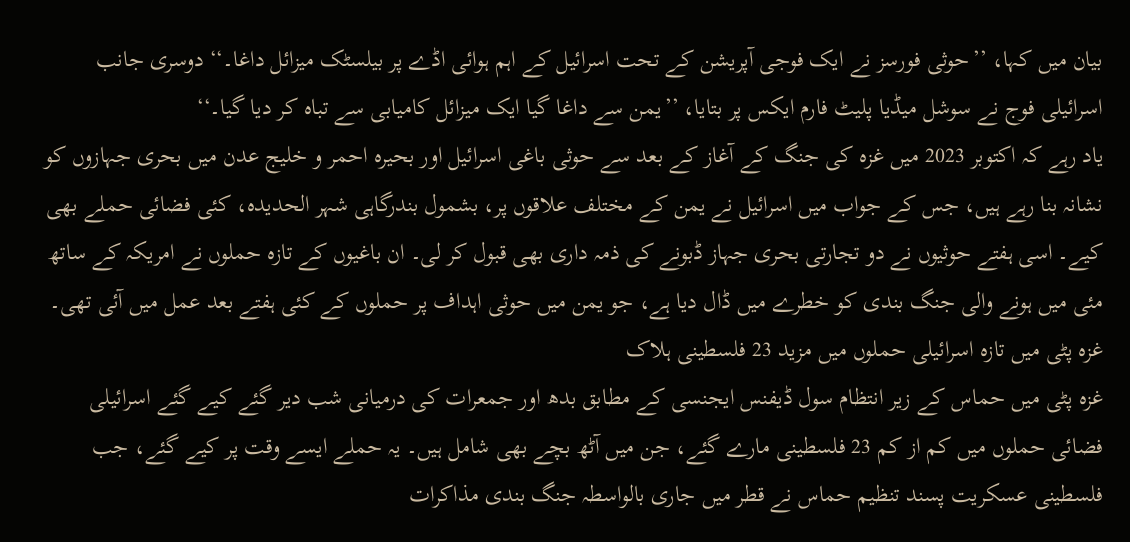بیان میں کہا، ’’حوثی فورسز نے ایک فوجی آپریشن کے تحت اسرائیل کے اہم ہوائی اڈے پر بیلسٹک میزائل داغا۔‘‘ دوسری جانب اسرائیلی فوج نے سوشل میڈیا پلیٹ فارم ایکس پر بتایا، ’’یمن سے داغا گیا ایک میزائل کامیابی سے تباہ کر دیا گیا۔‘‘
یاد رہے کہ اکتوبر 2023 میں غزہ کی جنگ کے آغاز کے بعد سے حوثی باغی اسرائیل اور بحیرہ احمر و خلیج عدن میں بحری جہازوں کو نشانہ بنا رہے ہیں، جس کے جواب میں اسرائیل نے یمن کے مختلف علاقوں پر، بشمول بندرگاہی شہر الحدیدہ، کئی فضائی حملے بھی کیے۔ اسی ہفتے حوثیوں نے دو تجارتی بحری جہاز ڈبونے کی ذمہ داری بھی قبول کر لی۔ ان باغیوں کے تازہ حملوں نے امریکہ کے ساتھ مئی میں ہونے والی جنگ بندی کو خطرے میں ڈال دیا ہے، جو یمن میں حوثی اہداف پر حملوں کے کئی ہفتے بعد عمل میں آئی تھی۔
غزہ پٹی میں تازہ اسرائیلی حملوں میں مزید 23 فلسطینی ہلاک
غزہ پٹی میں حماس کے زیر انتظام سول ڈیفنس ایجنسی کے مطابق بدھ اور جمعرات کی درمیانی شب دیر گئے کیے گئے اسرائیلی فضائی حملوں میں کم از کم 23 فلسطینی مارے گئے، جن میں آٹھ بچے بھی شامل ہیں۔ یہ حملے ایسے وقت پر کیے گئے، جب فلسطینی عسکریت پسند تنظیم حماس نے قطر میں جاری بالواسطہ جنگ بندی مذاکرات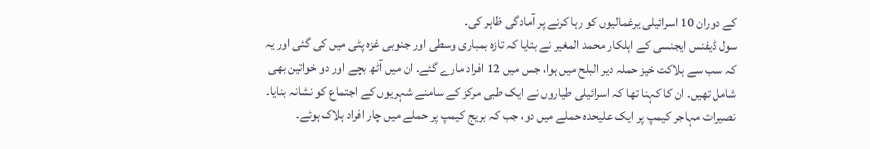کے دوران 10 اسرائیلی یرغمالیوں کو رہا کرنے پر آمادگی ظاہر کی۔
سول ڈیفنس ایجنسی کے اہلکار محمد المغیر نے بتایا کہ تازہ بمباری وسطی اور جنوبی غزہ پٹی میں کی گئی اور یہ کہ سب سے ہلاکت خیز حملہ دیر البلح میں ہوا، جس میں 12 افراد مارے گئے۔ ان میں آٹھ بچے اور دو خواتین بھی شامل تھیں۔ ان کا کہنا تھا کہ اسرائیلی طیاروں نے ایک طبی مرکز کے سامنے شہریوں کے اجتماع کو نشانہ بنایا۔
نصیرات مہاجر کیمپ پر ایک علیحدہ حملے میں دو، جب کہ بریج کیمپ پر حملے میں چار افراد ہلاک ہوئے۔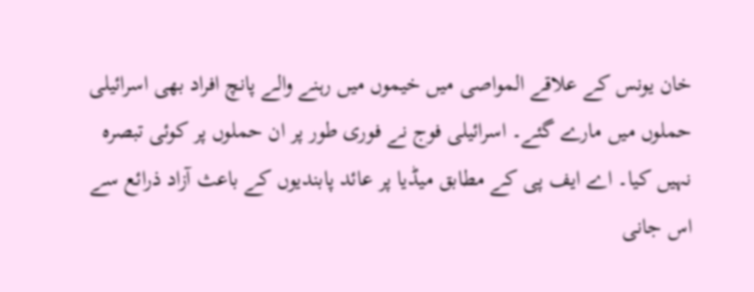خان یونس کے علاقے المواصی میں خیموں میں رہنے والے پانچ افراد بھی اسرائیلی حملوں میں مارے گئے۔ اسرائیلی فوج نے فوری طور پر ان حملوں پر کوئی تبصرہ نہیں کیا۔ اے ایف پی کے مطابق میڈیا پر عائد پابندیوں کے باعث آزاد ذرائع سے اس جانی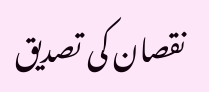نقصان کی تصدیق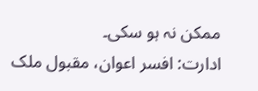ممکن نہ ہو سکی۔
ادارت: افسر اعوان، مقبول ملک